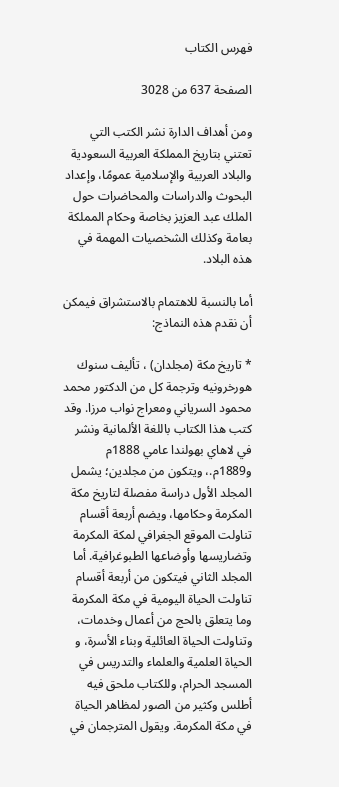فهرس الكتاب

الصفحة 637 من 3028

ومن أهداف الدارة نشر الكتب التي تعتني بتاريخ المملكة العربية السعودية والبلاد العربية والإسلامية عمومًا، وإعداد البحوث والدراسات والمحاضرات حول الملك عبد العزيز بخاصة وحكام المملكة بعامة وكذلك الشخصيات المهمة في هذه البلاد.

أما بالنسبة للاهتمام بالاستشراق فيمكن أن نقدم هذه النماذج:

* تاريخ مكة (مجلدان) ، تأليف سنوك هورخرونيه وترجمة كل من الدكتور محمد محمود السرياني ومعراج نواب مرزا. وقد كتب هذا الكتاب باللغة الألمانية ونشر في لاهاي بهولندا عامي 1888م و1889م.، ويتكون من مجلدين؛ يشمل المجلد الأول دراسة مفصلة لتاريخ مكة المكرمة وحكامها، ويضم أربعة أقسام تناولت الموقع الجغرافي لمكة المكرمة وتضاريسها وأوضاعها الطبوغرافية. أما المجلد الثاني فيتكون من أربعة أقسام تناولت الحياة اليومية في مكة المكرمة وما يتعلق بالحج من أعمال وخدمات، وتناولت الحياة العائلية وبناء الأسرة، و الحياة العلمية والعلماء والتدريس في المسجد الحرام، وللكتاب ملحق فيه أطلس وكثير من الصور لمظاهر الحياة في مكة المكرمة. ويقول المترجمان في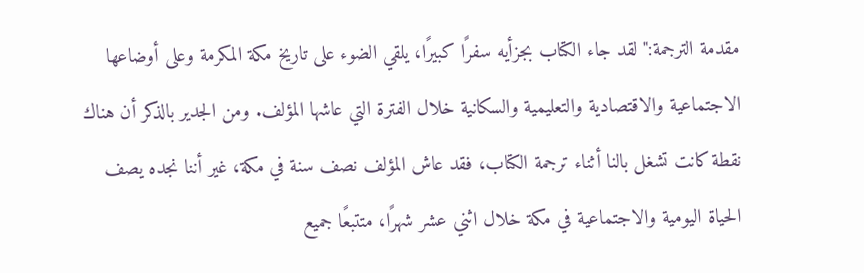مقدمة الترجمة:"لقد جاء الكتاب بجزأيه سفرًا كبيرًا، يلقي الضوء على تاريخ مكة المكرمة وعلى أوضاعها الاجتماعية والاقتصادية والتعليمية والسكانية خلال الفترة التي عاشها المؤلف. ومن الجدير بالذكر أن هناك نقطة كانت تشغل بالنا أثناء ترجمة الكتاب، فقد عاش المؤلف نصف سنة في مكة، غير أننا نجده يصف الحياة اليومية والاجتماعية في مكة خلال اثني عشر شهرًا، متتبعًا جميع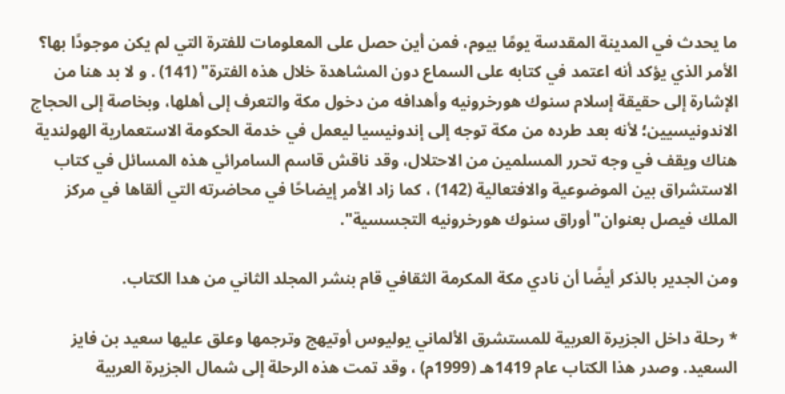ما يحدث في المدينة المقدسة يومًا بيوم، فمن أين حصل على المعلومات للفترة التي لم يكن موجودًا بها؟ الأمر الذي يؤكد أنه اعتمد في كتابه على السماع دون المشاهدة خلال هذه الفترة" (141) . و لا بد هنا من الإشارة إلى حقيقة إسلام سنوك هورخرونيه وأهدافه من دخول مكة والتعرف إلى أهلها، وبخاصة إلى الحجاج الاندونيسيين؛ لأنه بعد طرده من مكة توجه إلى إندونيسيا ليعمل في خدمة الحكومة الاستعمارية الهولندية هناك ويقف في وجه تحرر المسلمين من الاحتلال، وقد ناقش قاسم السامرائي هذه المسائل في كتاب الاستشراق بين الموضوعية والافتعالية (142) ، كما زاد الأمر إيضاحًا في محاضرته التي ألقاها في مركز الملك فيصل بعنوان"أوراق سنوك هورخرونيه التجسسية".

ومن الجدير بالذكر أيضًا أن نادي مكة المكرمة الثقافي قام بنشر المجلد الثاني من هدا الكتاب.

* رحلة داخل الجزيرة العربية للمستشرق الألماني يوليوس أوتيهج وترجمها وعلق عليها سعيد بن فايز السعيد. وصدر هذا الكتاب عام 1419هـ (1999م) ، وقد تمت هذه الرحلة إلى شمال الجزيرة العربية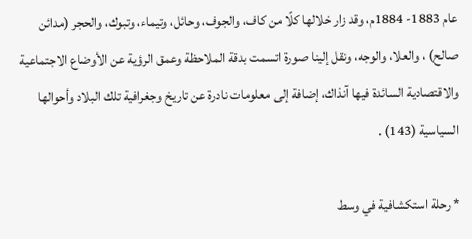عام 1883- 1884م، وقد زار خلالها كلًا من كاف، والجوف، وحائل، وتيماء، وتبوك، والحجر (مدائن صالح) ، والعلا، والوجه، ونقل إلينا صورة اتسمت بدقة الملاحظة وعمق الرؤية عن الأوضاع الاجتماعية والاقتصادية السائدة فيها آنذاك، إضافة إلى معلومات نادرة عن تاريخ وجغرافية تلك البلاد وأحوالها السياسية (143) .

* رحلة استكشافية في وسط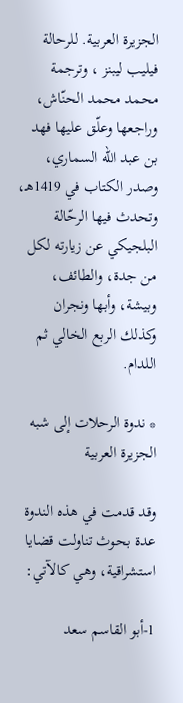الجزيرة العربية. للرحالة فيليب ليبنز ، وترجمة محمد محمد الحنّاش، وراجعها وعلّق عليها فهد بن عبد الله السماري، وصدر الكتاب في 1419هـ، وتحدث فيها الرحّالة البلجيكي عن زيارته لكل من جدة، والطائف، وبيشة، وأبها ونجران وكذلك الربع الخالي ثم اللدام.

* ندوة الرحلات إلى شبه الجزيرة العربية

وقد قدمت في هذه الندوة عدة بحوث تناولت قضايا استشراقية، وهي كالآتي:

1-أبو القاسم سعد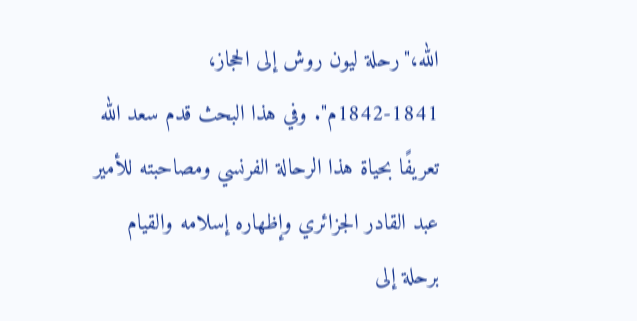الله،"رحلة ليون روش إلى الحجاز، 1841-1842م". وفي هذا البحث قدم سعد الله تعريفًا بحياة هذا الرحالة الفرنسي ومصاحبته للأمير عبد القادر الجزائري وإظهاره إسلامه والقيام برحلة إلى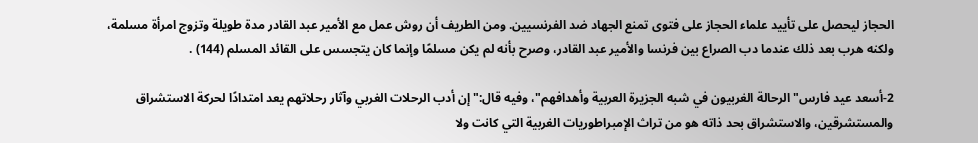الحجاز ليحصل على تأييد علماء الحجاز على فتوى تمنع الجهاد ضد الفرنسيين. ومن الطريف أن روش عمل مع الأمير عبد القادر مدة طويلة وتزوج امرأة مسلمة، ولكنه هرب بعد ذلك عندما دب الصراع بين فرنسا والأمير عبد القادر، وصرح بأنه لم يكن مسلمًا وإنما كان يتجسس على القائد المسلم (144) .

2-أسعد عيد فارس"الرحالة الغربيون في شبه الجزيرة العربية وأهدافهم"، وفيه قال:"إن أدب الرحلات الغربي وآثار رحلاتهم يعد امتدادًا لحركة الاستشراق والمستشرقين، والاستشراق بحد ذاته هو من تراث الإمبراطوريات الغربية التي كانت ولا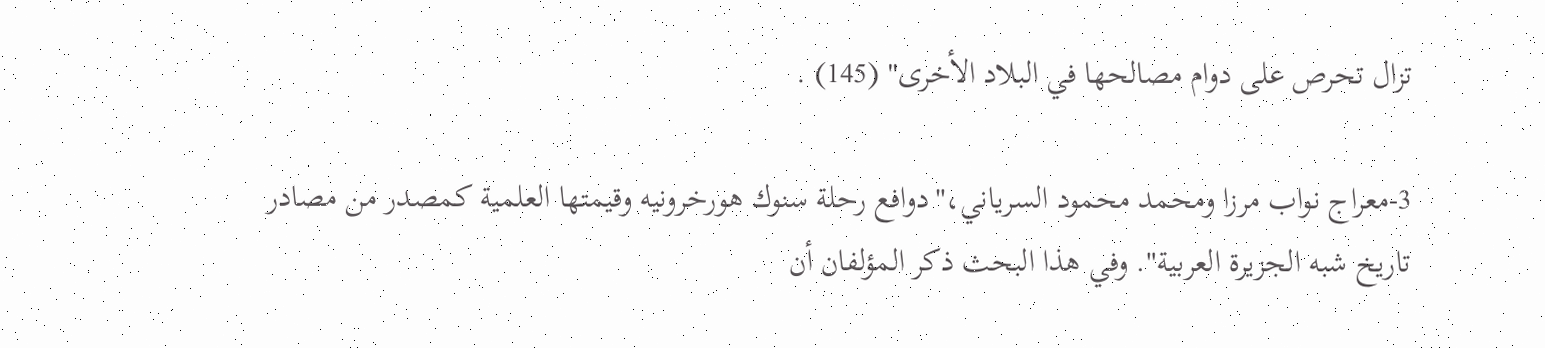تزال تحرص على دوام مصالحها في البلاد الأخرى" (145) .

3-معراج نواب مرزا ومحمد محمود السرياني،"دوافع رحلة سنوك هورخرونيه وقيمتها العلمية كمصدر من مصادر تاريخ شبه الجزيرة العربية". وفي هذا البحث ذكر المؤلفان أن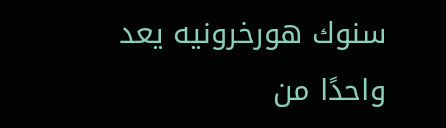سنوك هورخرونيه يعد واحدًا من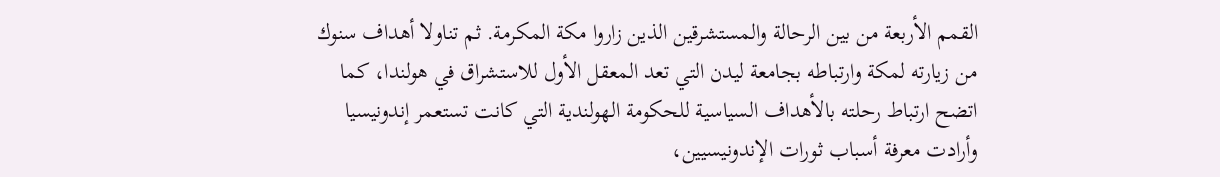القمم الأربعة من بين الرحالة والمستشرقين الذين زاروا مكة المكرمة. ثم تناولا أهداف سنوك من زيارته لمكة وارتباطه بجامعة ليدن التي تعد المعقل الأول للاستشراق في هولندا، كما اتضح ارتباط رحلته بالأهداف السياسية للحكومة الهولندية التي كانت تستعمر إندونيسيا وأرادت معرفة أسباب ثورات الإندونيسيين،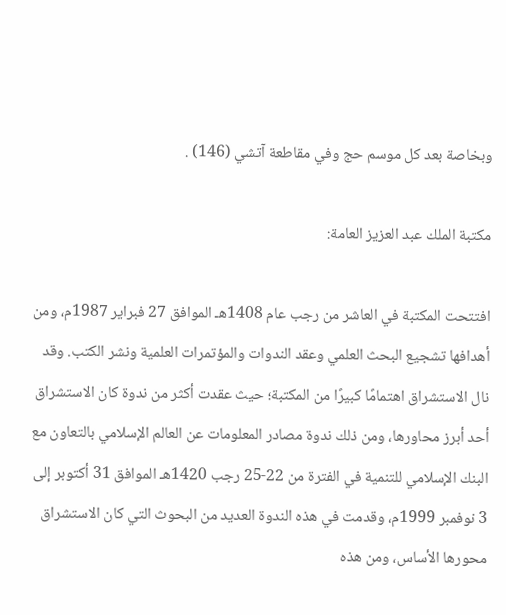وبخاصة بعد كل موسم حج وفي مقاطعة آتشي (146) .

مكتبة الملك عبد العزيز العامة:

افتتحت المكتبة في العاشر من رجب عام 1408هـ الموافق 27 فبراير 1987م، ومن أهدافها تشجيع البحث العلمي وعقد الندوات والمؤتمرات العلمية ونشر الكتب. وقد نال الاستشراق اهتمامًا كبيرًا من المكتبة؛ حيث عقدت أكثر من ندوة كان الاستشراق أحد أبرز محاورها، ومن ذلك ندوة مصادر المعلومات عن العالم الإسلامي بالتعاون مع البنك الإسلامي للتنمية في الفترة من 22-25 رجب 1420هـ الموافق 31 أكتوبر إلى 3 نوفمبر 1999م، وقدمت في هذه الندوة العديد من البحوث التي كان الاستشراق محورها الأساس، ومن هذه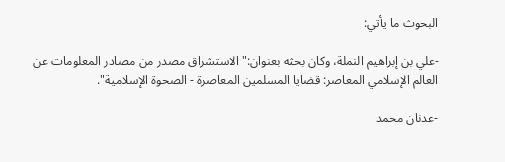البحوث ما يأتي:

-علي بن إبراهيم النملة، وكان بحثه بعنوان:"الاستشراق مصدر من مصادر المعلومات عن العالم الإسلامي المعاصر: قضايا المسلمين المعاصرة - الصحوة الإسلامية".

-عدنان محمد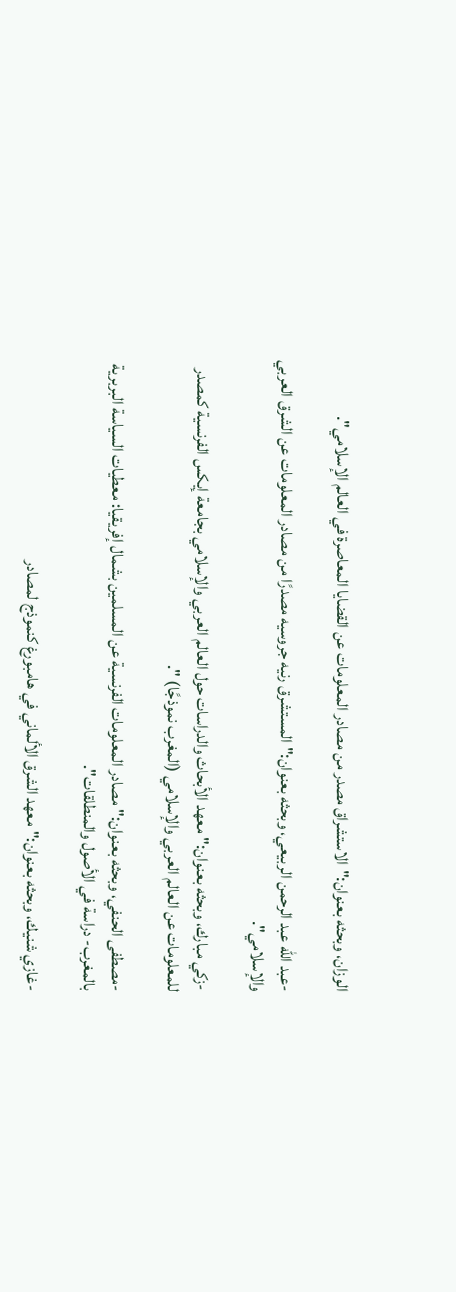الوزان، وبحثه بعنوان:"الاستشراق مصدر من مصادر المعلومات عن القضايا المعاصرة في العالم الإسلامي".

-عبد الله عبد الرحمن الربيعي، وبحثه بعنوان:"المستشرق رنيه جروسيه مصدرًا من مصادر المعلومات عن الشرق العربي والإسلامي".

-زكي مبارك، وبحثه بعنوان:"معهد الأبحاث والدراسات حول العالم العربي والإسلامي بجامعة إيكس الفرنسية كمصدر للمعلومات عن العالم العربي والإسلامي (المغرب نموذجًا) ".

-مصطفى الحنفي، وبحثه بعنوان:"مصادر المعلومات الفرنسية عن المسلمين بشمال إفريقيا: معطيات السياسة البربرية بالمغرب- دراسة في الأصول والمنطلقات".

-غازي شنيك، وبحثه بعنوان:"معهد الشرق الألماني في هامبورغ كنموذج لمصادر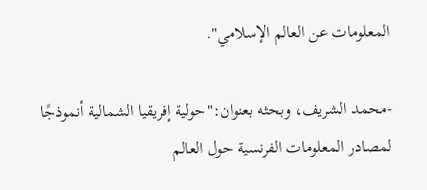المعلومات عن العالم الإسلامي".

-محمد الشريف، وبحثه بعنوان:"حولية إفريقيا الشمالية أنموذجًا لمصادر المعلومات الفرنسية حول العالم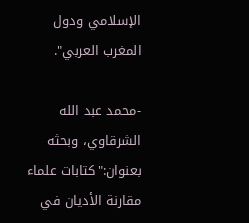الإسلامي ودول المغرب العربي".

-محمد عبد الله الشرقاوي، وبحثه بعنوان:"كتابات علماء مقارنة الأديان في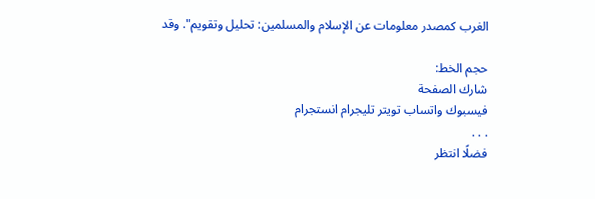الغرب كمصدر معلومات عن الإسلام والمسلمين: تحليل وتقويم". وقد

حجم الخط:
شارك الصفحة
فيسبوك واتساب تويتر تليجرام انستجرام
. . .
فضلًا انتظر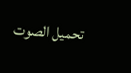تحميل الصوت